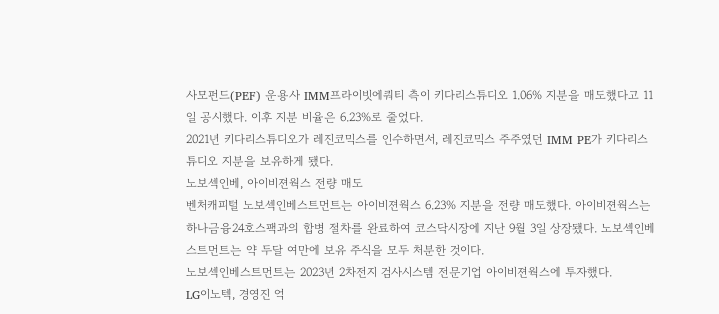사모펀드(PEF) 운용사 IMM프라이빗에쿼티 측이 키다리스튜디오 1.06% 지분을 매도했다고 11일 공시했다. 이후 지분 비율은 6.23%로 줄었다.
2021년 키다리스튜디오가 레진코믹스를 인수하면서, 레진코믹스 주주였던 IMM PE가 키다리스튜디오 지분을 보유하게 됐다.
노보섹인베, 아이비젼웍스 전량 매도
벤처캐피털 노보섹인베스트먼트는 아이비젼웍스 6.23% 지분을 전량 매도했다. 아이비젼웍스는 하나금융24호스팩과의 합병 절차를 완료하여 코스닥시장에 지난 9월 3일 상장됐다. 노보섹인베스트먼트는 약 두달 여만에 보유 주식을 모두 처분한 것이다.
노보섹인베스트먼트는 2023년 2차전지 검사시스템 전문기업 아이비젼웍스에 투자했다.
LG이노텍, 경영진 억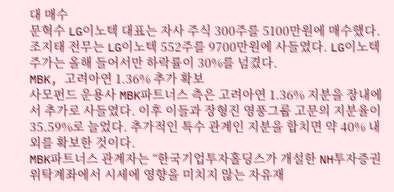대 매수
문혁수 LG이노텍 대표는 자사 주식 300주를 5100만원에 매수했다. 조지태 전무는 LG이노텍 552주를 9700만원에 사들였다. LG이노텍 주가는 올해 들어서만 하락률이 30%를 넘겼다.
MBK, 고려아연 1.36% 추가 확보
사모펀드 운용사 MBK파트너스 측은 고려아연 1.36% 지분을 장내에서 추가로 사들였다. 이후 이들과 장형진 영풍그룹 고문의 지분율이 35.59%로 늘었다. 추가적인 특수 관계인 지분을 합치면 약 40% 내외를 확보한 것이다.
MBK파트너스 관계자는 “한국기업투자홀딩스가 개설한 NH투자증권 위탁계좌에서 시세에 영향을 미치지 않는 자유재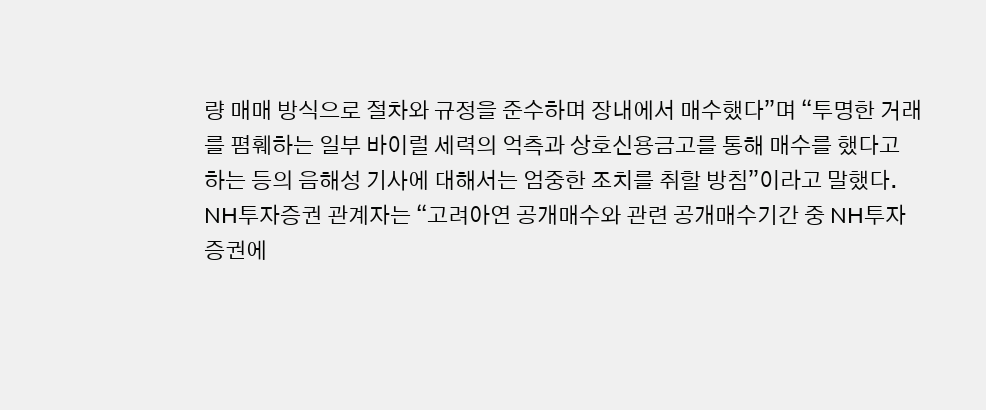량 매매 방식으로 절차와 규정을 준수하며 장내에서 매수했다”며 “투명한 거래를 폄훼하는 일부 바이럴 세력의 억측과 상호신용금고를 통해 매수를 했다고 하는 등의 음해성 기사에 대해서는 엄중한 조치를 취할 방침”이라고 말했다.
NH투자증권 관계자는 “고려아연 공개매수와 관련 공개매수기간 중 NH투자증권에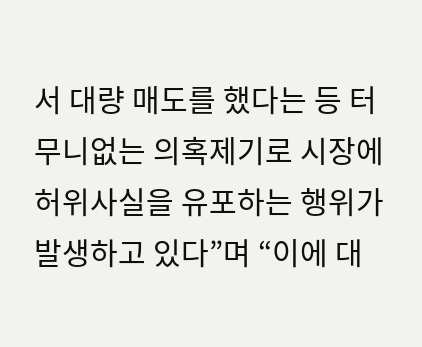서 대량 매도를 했다는 등 터무니없는 의혹제기로 시장에 허위사실을 유포하는 행위가 발생하고 있다”며 “이에 대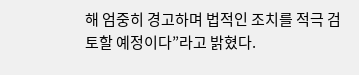해 엄중히 경고하며 법적인 조치를 적극 검토할 예정이다”라고 밝혔다.